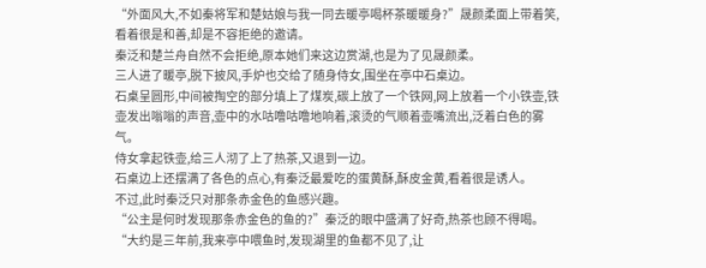“外面风大,不如秦将军和楚姑娘与我一同去暖亭喝杯茶暖暖身?”晟颜柔面上带着笑,看着很是和善,却是不容拒绝的邀请。
秦泛和楚兰舟自然不会拒绝,原本她们来这边赏湖,也是为了见晟颜柔。
三人进了暖亭,脱下披风,手炉也交给了随身侍女,围坐在亭中石桌边。
石桌呈圆形,中间被掏空的部分填上了煤炭,碳上放了一个铁网,网上放着一个小铁壶,铁壶发出嗡嗡的声音,壶中的水咕噜咕噜地响着,滚烫的气顺着壶嘴流出,泛着白色的雾气。
侍女拿起铁壶,给三人沏了上了热茶,又退到一边。
石桌边上还摆满了各色的点心,有秦泛最爱吃的蛋黄酥,酥皮金黄,看着很是诱人。
不过,此时秦泛只对那条赤金色的鱼感兴趣。
“公主是何时发现那条赤金色的鱼的?”秦泛的眼中盛满了好奇,热茶也顾不得喝。
“大约是三年前,我来亭中喂鱼时,发现湖里的鱼都不见了,让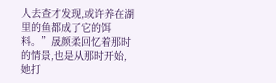人去查才发现,或许养在湖里的鱼都成了它的饵料。”晟颜柔回忆着那时的情景,也是从那时开始,她打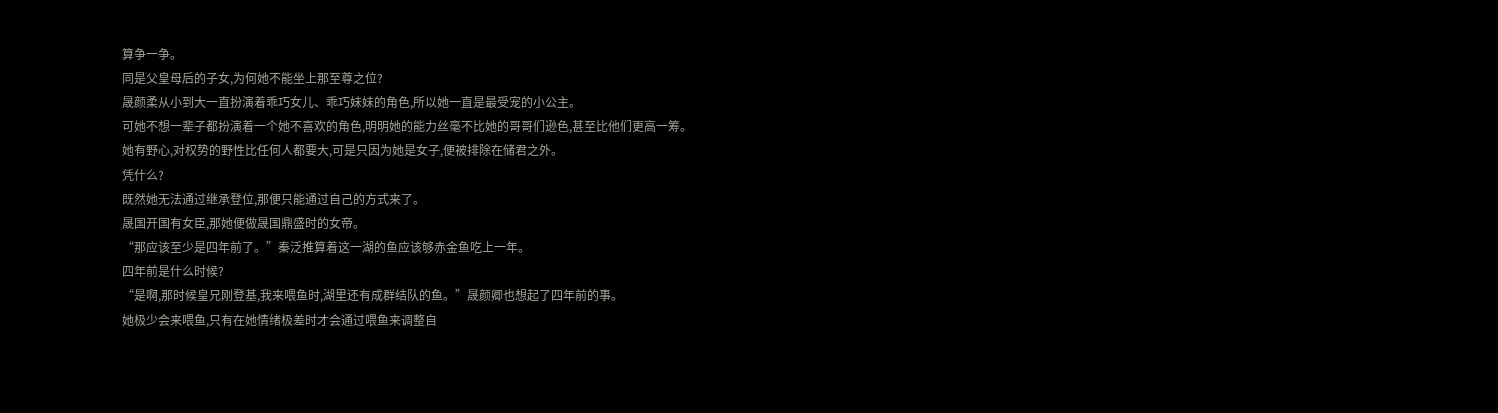算争一争。
同是父皇母后的子女,为何她不能坐上那至尊之位?
晟颜柔从小到大一直扮演着乖巧女儿、乖巧妹妹的角色,所以她一直是最受宠的小公主。
可她不想一辈子都扮演着一个她不喜欢的角色,明明她的能力丝毫不比她的哥哥们逊色,甚至比他们更高一筹。
她有野心,对权势的野性比任何人都要大,可是只因为她是女子,便被排除在储君之外。
凭什么?
既然她无法通过继承登位,那便只能通过自己的方式来了。
晟国开国有女臣,那她便做晟国鼎盛时的女帝。
“那应该至少是四年前了。”秦泛推算着这一湖的鱼应该够赤金鱼吃上一年。
四年前是什么时候?
“是啊,那时候皇兄刚登基,我来喂鱼时,湖里还有成群结队的鱼。”晟颜卿也想起了四年前的事。
她极少会来喂鱼,只有在她情绪极差时才会通过喂鱼来调整自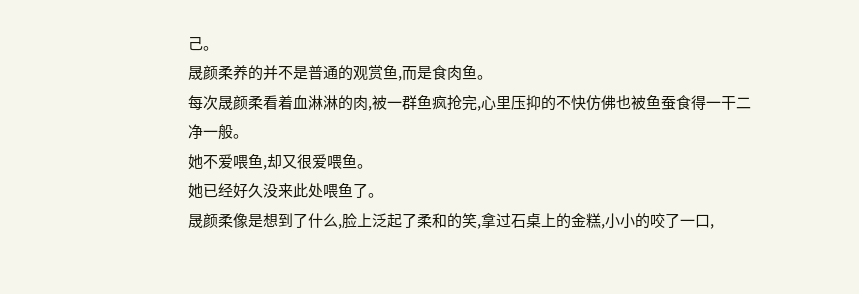己。
晟颜柔养的并不是普通的观赏鱼,而是食肉鱼。
每次晟颜柔看着血淋淋的肉,被一群鱼疯抢完,心里压抑的不快仿佛也被鱼蚕食得一干二净一般。
她不爱喂鱼,却又很爱喂鱼。
她已经好久没来此处喂鱼了。
晟颜柔像是想到了什么,脸上泛起了柔和的笑,拿过石桌上的金糕,小小的咬了一口,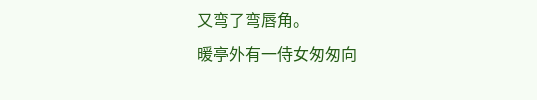又弯了弯唇角。
暖亭外有一侍女匆匆向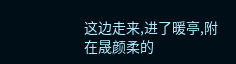这边走来,进了暖亭,附在晟颜柔的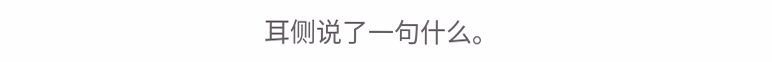耳侧说了一句什么。